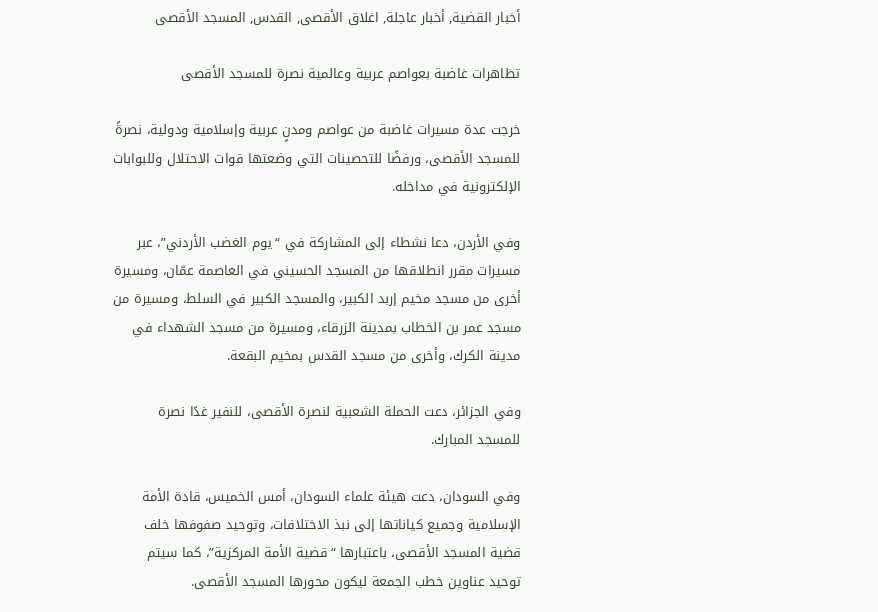أخبار القضية, أخبار عاجلة, اغلاق الأقصى, القدس, المسجد الأقصى

تظاهرات غاضبة بعواصم عربية وعالمية نصرة للمسجد الأقصى

خرجت عدة مسيرات غاضبة من عواصم ومدنٍ عربية وإسلامية ودولية، نصرةً للمسجد الأقصى، ورفضًا للتحصينات التي وضعتها قوات الاحتلال وللبوابات الإلكترونية في مداخله.

وفي الأردن، دعا نشطاء إلى المشاركة في “يوم الغضب الأردني”، عبر مسيرات مقرر انطلاقها من المسجد الحسيني في العاصمة عمّان، ومسيرة أخرى من مسجد مخيم إربد الكبير، والمسجد الكبير في السلط، ومسيرة من مسجد عمر بن الخطاب بمدينة الزرقاء، ومسيرة من مسجد الشهداء في مدينة الكرك، وأخرى من مسجد القدس بمخيم البقعة.

وفي الجزائر، دعت الحملة الشعبية لنصرة الأقصى، للنفير غدًا نصرة للمسجد المبارك.

وفي السودان، دعت هيئة علماء السودان، أمس الخميس، قادة الأمة الإسلامية وجميع كياناتها إلى نبذ الاختلافات، وتوحيد صفوفها خلف قضية المسجد الأقصى، باعتبارها “قضية الأمة المركزية”، كما سيتم توحيد عناوين خطب الجمعة ليكون محورها المسجد الأقصى.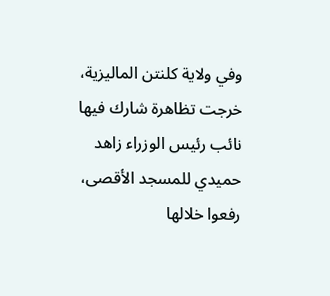وفي ولاية كلنتن الماليزية، خرجت تظاهرة شارك فيها نائب رئيس الوزراء زاهد حميدي للمسجد الأقصى، رفعوا خلالها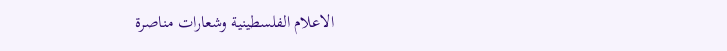الاعلام الفلسطينية وشعارات مناصرة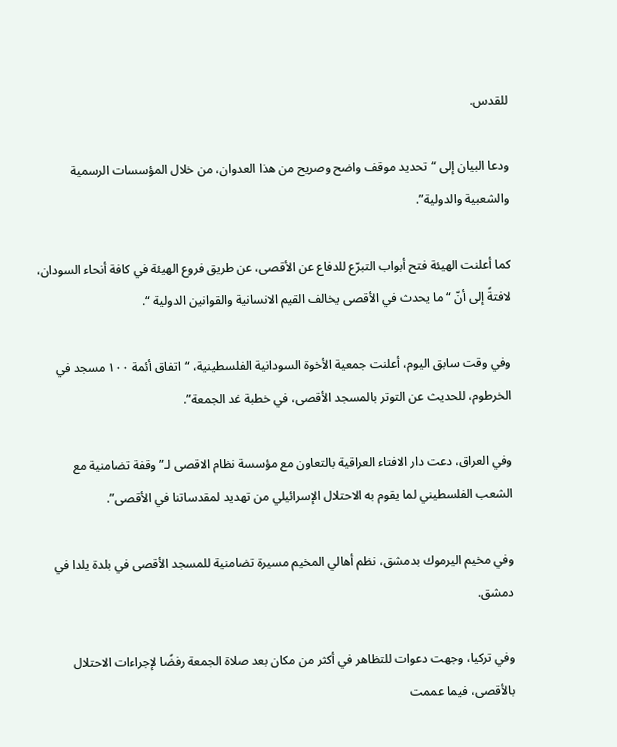للقدس.

ودعا البيان إلى “تحديد موقف واضح وصريح من هذا العدوان، من خلال المؤسسات الرسمية والشعبية والدولية”.

كما أعلنت الهيئة فتح أبواب التبرّع للدفاع عن الأقصى، عن طريق فروع الهيئة في كافة أنحاء السودان، لافتةً إلى أنّ “ما يحدث في الأقصى يخالف القيم الانسانية والقوانين الدولية “.

وفي وقت سابق اليوم، أعلنت جمعية الأخوة السودانية الفلسطينية، “اتفاق أئمة ١٠٠ مسجد في الخرطوم، للحديث عن التوتر بالمسجد الأقصى، في خطبة غد الجمعة”.

وفي العراق، دعت دار الافتاء العراقية بالتعاون مع مؤسسة نظام الاقصى لـ”وقفة تضامنية مع الشعب الفلسطيني لما يقوم به الاحتلال الإسرائيلي من تهديد لمقدساتنا في الأقصى”.

وفي مخيم اليرموك بدمشق، نظم أهالي المخيم مسيرة تضامنية للمسجد الأقصى في بلدة يلدا في دمشق.

وفي تركيا، وجهت دعوات للتظاهر في أكثر من مكان بعد صلاة الجمعة رفضًا لإجراءات الاحتلال بالأقصى، فيما عممت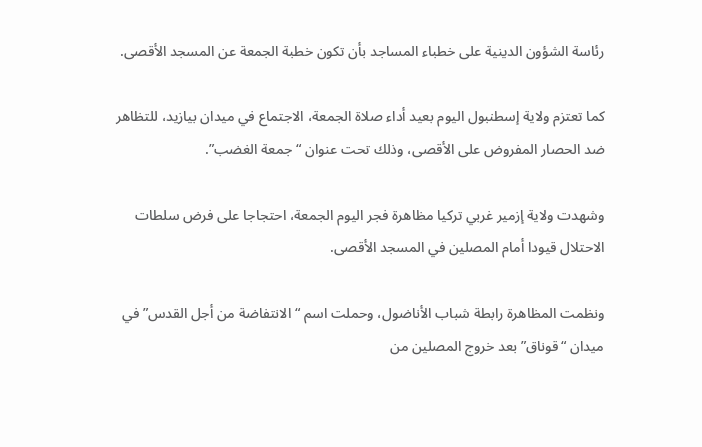رئاسة الشؤون الدينية على خطباء المساجد بأن تكون خطبة الجمعة عن المسجد الأقصى.

كما تعتزم ولاية إسطنبول اليوم بعيد أداء صلاة الجمعة، الاجتماع في ميدان بيازيد، للتظاهر ضد الحصار المفروض على الأقصى، وذلك تحت عنوان “جمعة الغضب”.

وشهدت ولاية إزمير غربي تركيا مظاهرة فجر اليوم الجمعة، احتجاجا على فرض سلطات الاحتلال قيودا أمام المصلين في المسجد الأقصى.

ونظمت المظاهرة رابطة شباب الأناضول، وحملت اسم “الانتفاضة من أجل القدس” في ميدان “قوناق” بعد خروج المصلين من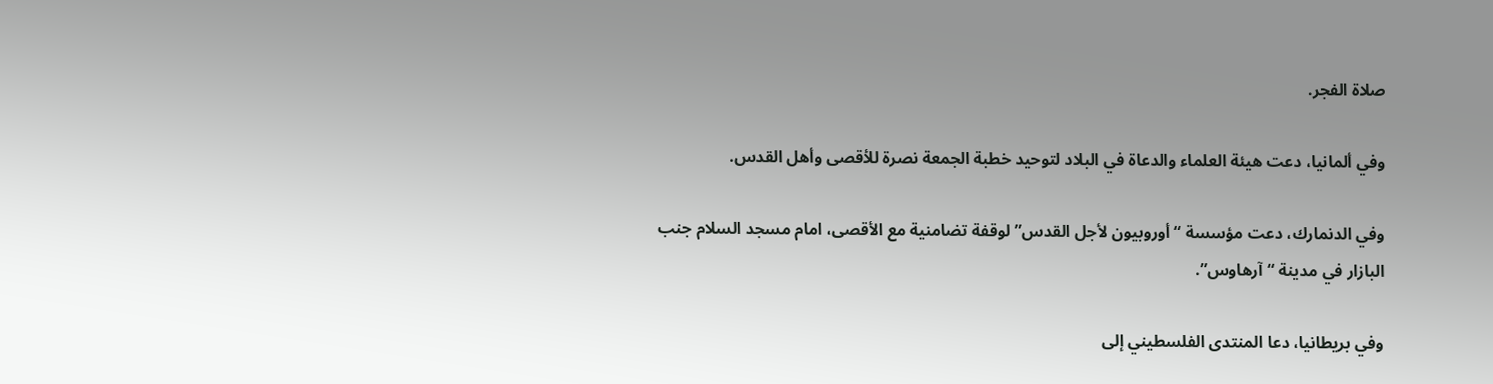صلاة الفجر.

وفي ألمانيا، دعت هيئة العلماء والدعاة في البلاد لتوحيد خطبة الجمعة نصرة للأقصى وأهل القدس.

وفي الدنمارك، دعت مؤسسة “أوروبيون لأجل القدس” لوقفة تضامنية مع الأقصى، امام مسجد السلام جنب البازار في مدينة “آرهاوس”.

وفي بريطانيا، دعا المنتدى الفلسطيني إلى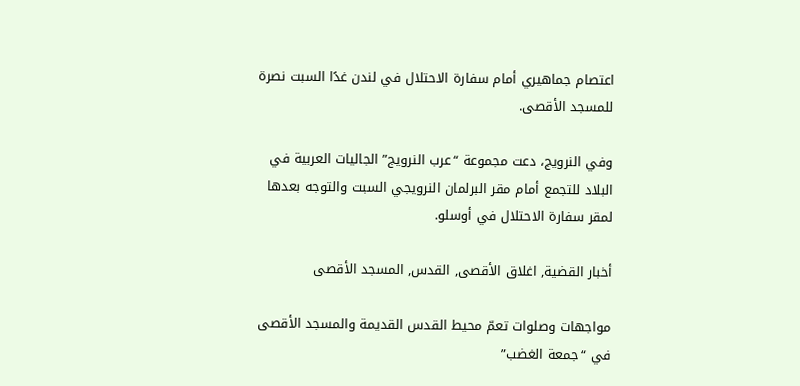اعتصام جماهيري أمام سفارة الاحتلال في لندن غدًا السبت نصرة للمسجد الأقصى.

وفي النرويج، دعت مجموعة “عرب النرويج” الجاليات العربية في البلاد للتجمع أمام مقر البرلمان النرويجي السبت والتوجه بعدها لمقر سفارة الاحتلال في أوسلو.

أخبار القضية, اغلاق الأقصى, القدس, المسجد الأقصى

مواجهات وصلوات تعمّ محيط القدس القديمة والمسجد الأقصى في “جمعة الغضب”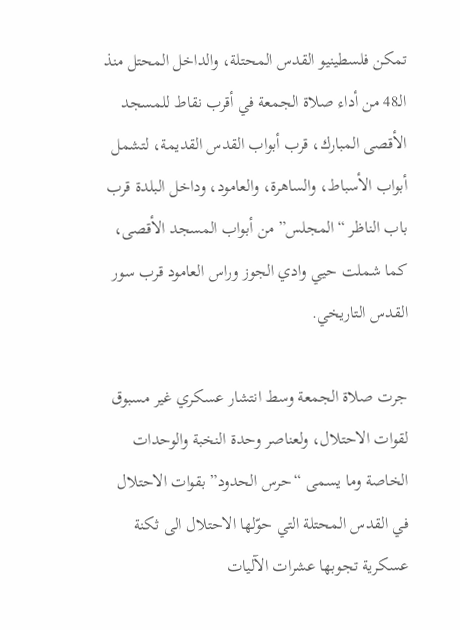تمكن فلسطينيو القدس المحتلة، والداخل المحتل منذ الـ48 من أداء صلاة الجمعة في أقرب نقاط للمسجد الأقصى المبارك، قرب أبواب القدس القديمة، لتشمل أبواب الأسباط، والساهرة، والعامود، وداخل البلدة قرب باب الناظر “المجلس” من أبواب المسجد الأقصى، كما شملت حيي وادي الجوز وراس العامود قرب سور القدس التاريخي.

جرت صلاة الجمعة وسط انتشار عسكري غير مسبوق لقوات الاحتلال، ولعناصر وحدة النخبة والوحدات الخاصة وما يسمى “حرس الحدود” بقوات الاحتلال في القدس المحتلة التي حوّلها الاحتلال الى ثكنة عسكرية تجوبها عشرات الآليات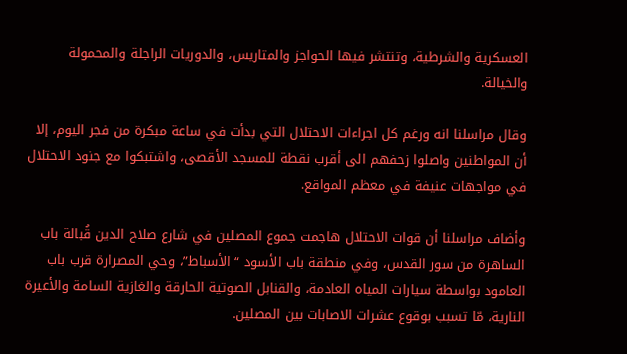العسكرية والشرطية، وتنتشر فيها الحواجز والمتاريس، والدوريات الراجلة والمحمولة والخيالة.

وقال مراسلنا انه ورغم كل اجراءات الاحتلال التي بدأت في ساعة مبكرة من فجر اليوم، إلا أن المواطنين واصلوا زحفهم الى أقرب نقطة للمسجد الأقصى، واشتبكوا مع جنود الاحتلال في مواجهات عنيفة في معظم المواقع.

وأضاف مراسلنا أن قوات الاحتلال هاجمت جموع المصلين في شارع صلاح الدين قُبالة باب الساهرة من سور القدس، وفي منطقة باب الأسود “الأسباط”، وحي المصرارة قرب باب العامود بواسطة سيارات المياه العادمة، والقنابل الصوتية الحارقة والغازية السامة والأعيرة النارية، مّا تسبب بوقوع عشرات الاصابات بين المصلين.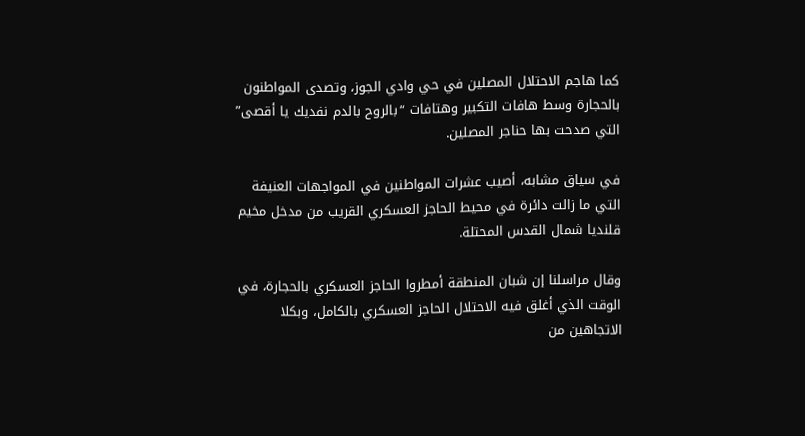كما هاجم الاحتلال المصلين في حي وادي الجوز، وتصدى المواطنون بالحجارة وسط هافات التكبير وهتافات “بالروح بالدم نفديك يا أقصى” التي صدحت بها حناجر المصلين.

في سياق مشابه، أصيب عشرات المواطنين في المواجهات العنيفة التي ما زالت دائرة في محيط الحاجز العسكري القريب من مدخل مخيم قلنديا شمال القدس المحتلة.

وقال مراسلنا إن شبان المنطقة أمطروا الحاجز العسكري بالحجارة، في الوقت الذي أغلق فيه الاحتلال الحاجز العسكري بالكامل، وبكلا الاتجاهين من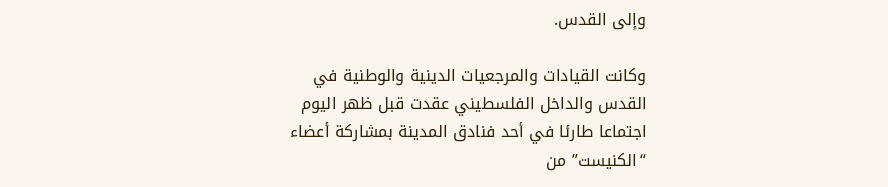وإلى القدس.

وكانت القيادات والمرجعيات الدينية والوطنية في القدس والداخل الفلسطيني عقدت قبل ظهر اليوم اجتماعا طارئا في أحد فنادق المدينة بمشاركة أعضاء “الكنيست” من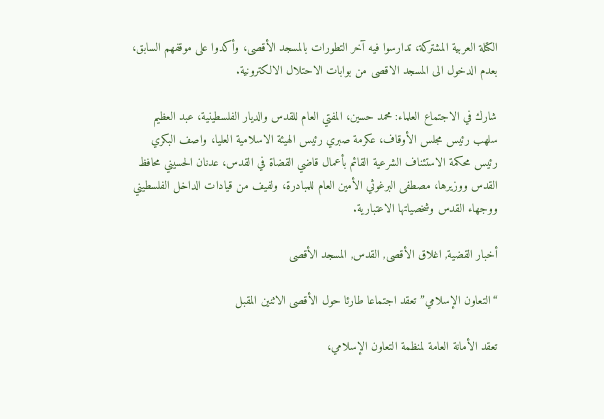الكتلة العربية المشتركة، تدارسوا فيه آخر التطورات بالمسجد الأقصى، وأكدوا على موقفهم السابق، بعدم الدخول الى المسجد الاقصى من بوابات الاحتلال الالكترونية.

شارك في الاجتماع العلماء: محمد حسين، المفتي العام للقدس والديار الفلسطينية، عبد العظيم سلهب رئيس مجلس الأوقاف، عكرمة صبري رئيس الهيئة الاسلامية العليا، واصف البكري رئيس محكمة الاستئناف الشرعية القائم بأعمال قاضي القضاة في القدس، عدنان الحسيني محافظ القدس ووزيرها، مصطفى البرغوثي الأمين العام للمبادرة، ولفيف من قيادات الداخل الفلسطيني ووجهاء القدس وشخصياتها الاعتبارية.

أخبار القضية, اغلاق الأقصى, القدس, المسجد الأقصى

“التعاون الإسلامي” تعقد اجتماعا طارئا حول الأقصى الاثنين المقبل

تعقد الأمانة العامة لمنظمة التعاون الإسلامي،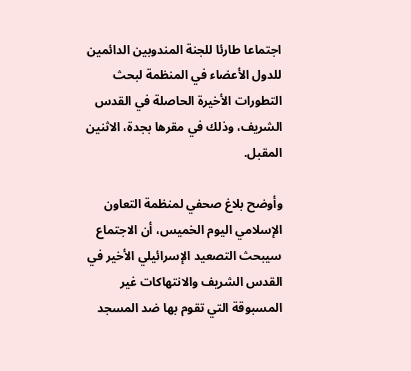اجتماعا طارئا للجنة المندوبين الدائمين للدول الأعضاء في المنظمة لبحث التطورات الأخيرة الحاصلة في القدس الشريف، وذلك في مقرها بجدة، الاثنين المقبل.

وأوضح بلاغ صحفي لمنظمة التعاون الإسلامي اليوم الخميس، أن الاجتماع سيبحث التصعيد الإسرائيلي الأخير في القدس الشريف والانتهاكات غير المسبوقة التي تقوم بها ضد المسجد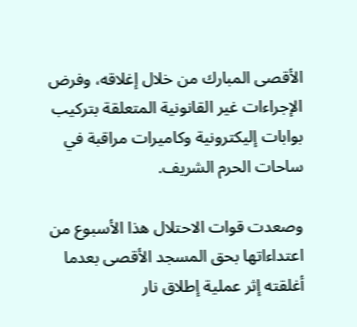الأقصى المبارك من خلال إغلاقه، وفرض الإجراءات غير القانونية المتعلقة بتركيب بوابات إليكترونية وكاميرات مراقبة في ساحات الحرم الشريف.

وصعدت قوات الاحتلال هذا الأسبوع من اعتداءاتها بحق المسجد الأقصى بعدما أغلقته إثر عملية إطلاق نار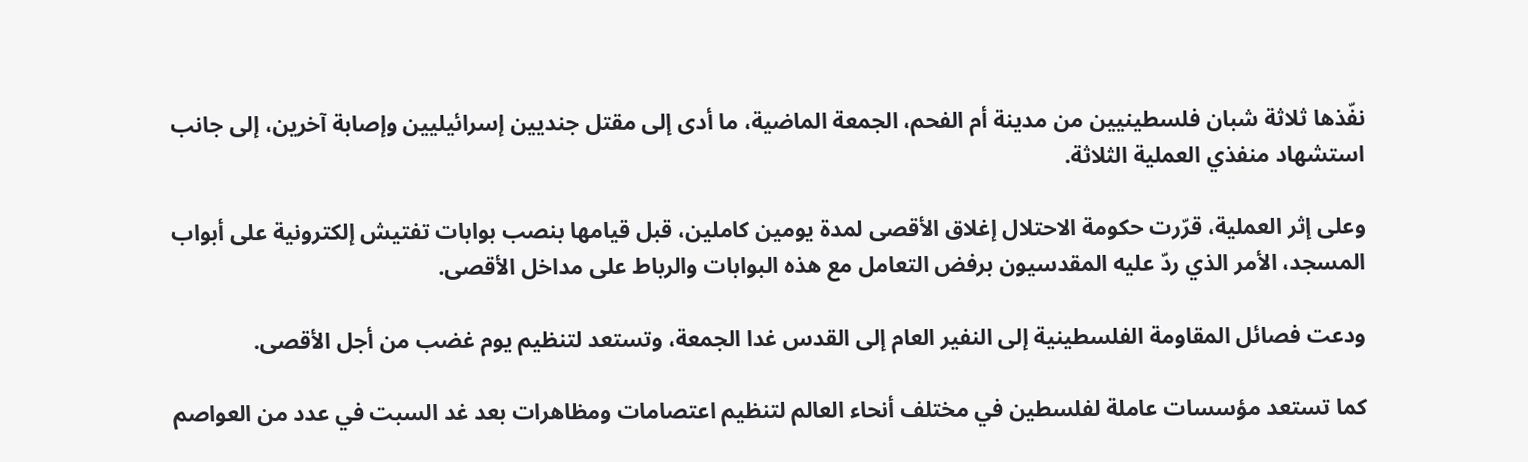نفّذها ثلاثة شبان فلسطينيين من مدينة أم الفحم، الجمعة الماضية، ما أدى إلى مقتل جنديين إسرائيليين وإصابة آخرين، إلى جانب استشهاد منفذي العملية الثلاثة.

وعلى إثر العملية، قرّرت حكومة الاحتلال إغلاق الأقصى لمدة يومين كاملين، قبل قيامها بنصب بوابات تفتيش إلكترونية على أبواب المسجد، الأمر الذي ردّ عليه المقدسيون برفض التعامل مع هذه البوابات والرباط على مداخل الأقصى.

ودعت فصائل المقاومة الفلسطينية إلى النفير العام إلى القدس غدا الجمعة، وتستعد لتنظيم يوم غضب من أجل الأقصى.

كما تستعد مؤسسات عاملة لفلسطين في مختلف أنحاء العالم لتنظيم اعتصامات ومظاهرات بعد غد السبت في عدد من العواصم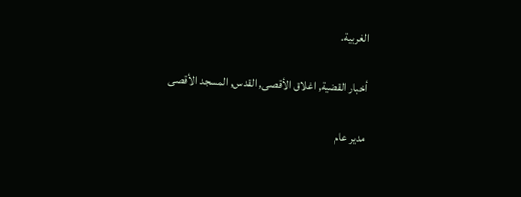الغربية.

أخبار القضية, اغلاق الأقصى, القدس, المسجد الأقصى

مدير عام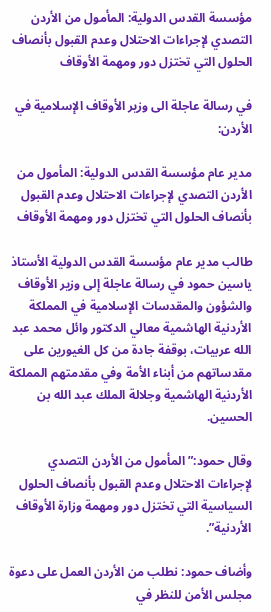مؤسسة القدس الدولية: المأمول من الأردن التصدي لإجراءات الاحتلال وعدم القبول بأنصاف الحلول التي تختزل دور ومهمة الأوقاف

في رسالة عاجلة الى وزير الأوقاف الإسلامية في الأردن:

مدير عام مؤسسة القدس الدولية: المأمول من الأردن التصدي لإجراءات الاحتلال وعدم القبول بأنصاف الحلول التي تختزل دور ومهمة الأوقاف

طالب مدير عام مؤسسة القدس الدولية الأستاذ ياسين حمود في رسالة عاجلة إلى وزير الأوقاف والشؤون والمقدسات الإسلامية في المملكة الأردنية الهاشمية معالي الدكتور وائل محمد عبد الله عربيات، بوقفة جادة من كل الغيورين على مقدساتهم من أبناء الأمة وفي مقدمتهم المملكة الأردنية الهاشمية وجلالة الملك عبد الله بن الحسين.

وقال حمود:” المأمول من الأردن التصدي لإجراءات الاحتلال وعدم القبول بأنصاف الحلول السياسية التي تختزل دور ومهمة وزارة الأوقاف الأردنية”.

وأضاف حمود: نطلب من الأردن العمل على دعوة مجلس الأمن للنظر في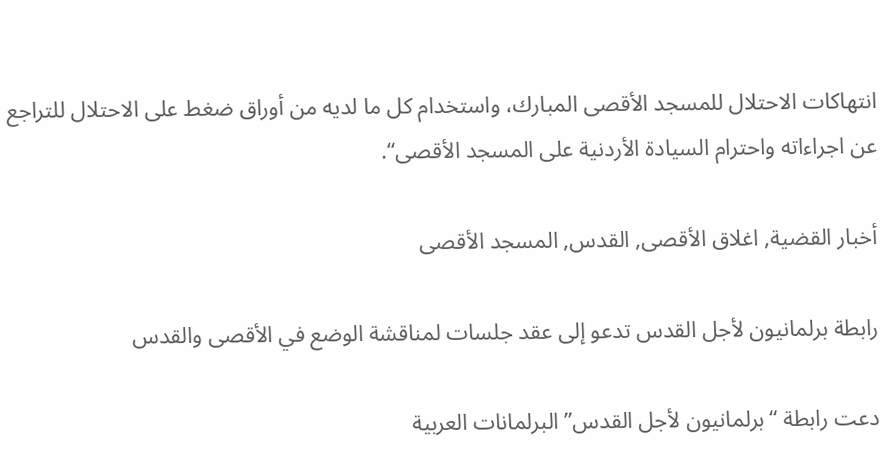انتهاكات الاحتلال للمسجد الأقصى المبارك، واستخدام كل ما لديه من أوراق ضغط على الاحتلال للتراجع عن اجراءاته واحترام السيادة الأردنية على المسجد الأقصى“.

أخبار القضية, اغلاق الأقصى, القدس, المسجد الأقصى

رابطة برلمانيون لأجل القدس تدعو إلى عقد جلسات لمناقشة الوضع في الأقصى والقدس

دعت رابطة “برلمانيون لأجل القدس” البرلمانات العربية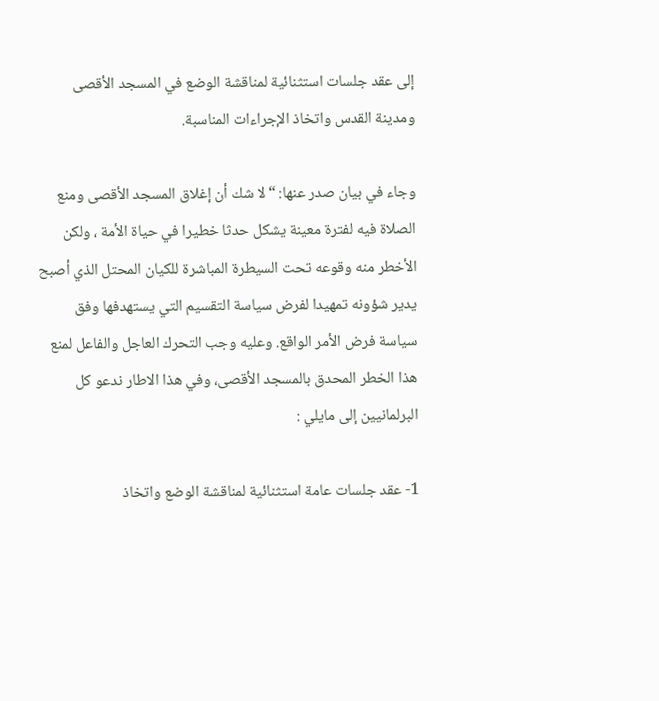إلى عقد جلسات استثنائية لمناقشة الوضع في المسجد الأقصى ومدينة القدس واتخاذ الإجراءات المناسبة.

وجاء في بيان صدر عنها: “لا شك أن إغلاق المسجد الأقصى ومنع الصلاة فيه لفترة معينة يشكل حدثا خطيرا في حياة الأمة ، ولكن الأخطر منه وقوعه تحت السيطرة المباشرة للكيان المحتل الذي أصبح يدير شؤونه تمهيدا لفرض سياسة التقسيم التي يستهدفها وفق سياسة فرض الأمر الواقع. وعليه وجب التحرك العاجل والفاعل لمنع هذا الخطر المحدق بالمسجد الأقصى، وفي هذا الاطار ندعو كل البرلمانيين إلى مايلي :

1- عقد جلسات عامة استثنائية لمناقشة الوضع واتخاذ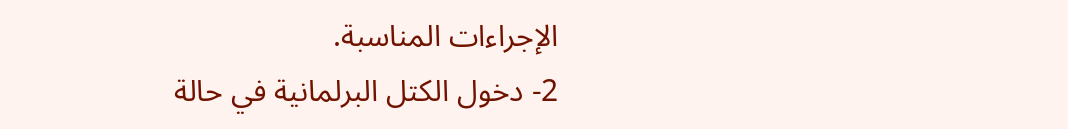الإجراءات المناسبة.
2- دخول الكتل البرلمانية في حالة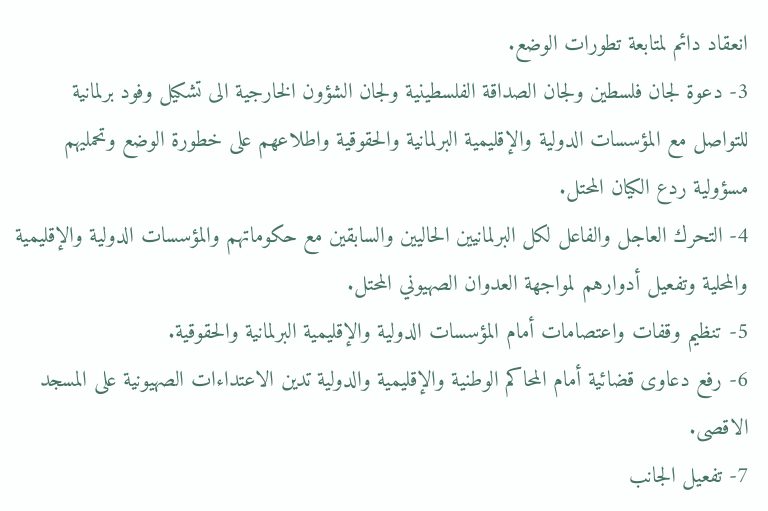انعقاد دائم لمتابعة تطورات الوضع.
3- دعوة لجان فلسطين ولجان الصداقة الفلسطينية ولجان الشؤون الخارجية الى تشكيل وفود برلمانية للتواصل مع المؤسسات الدولية والإقليمية البرلمانية والحقوقية واطلاعهم على خطورة الوضع وتحمليهم مسؤولية ردع الكيان المحتل.
4- التحرك العاجل والفاعل لكل البرلمانيين الحاليين والسابقين مع حكوماتهم والمؤسسات الدولية والإقليمية والمحلية وتفعيل أدوارهم لمواجهة العدوان الصهيوني المحتل.
5- تنظيم وقفات واعتصامات أمام المؤسسات الدولية والإقليمية البرلمانية والحقوقية.
6- رفع دعاوى قضائية أمام المحاكم الوطنية والإقليمية والدولية تدين الاعتداءات الصهيونية على المسجد الاقصى.
7- تفعيل الجانب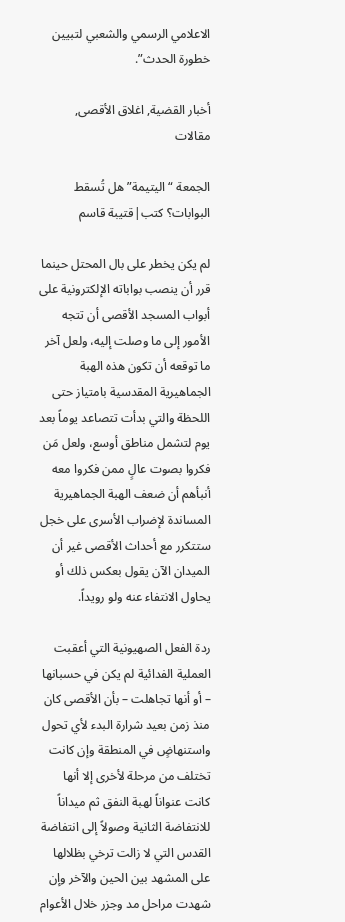الاعلامي الرسمي والشعبي لتبيين خطورة الحدث”.

أخبار القضية, اغلاق الأقصى, مقالات

الجمعة “اليتيمة” هل تُسقط البوابات؟ كتب|قتيبة قاسم

لم يكن يخطر على بال المحتل حينما قرر أن ينصب بواباته الإلكترونية على أبواب المسجد الأقصى أن تتجه الأمور إلى ما وصلت إليه، ولعل آخر ما توقعه أن تكون هذه الهبة الجماهيرية المقدسية بامتياز حتى اللحظة والتي بدأت تتصاعد يوماً بعد يوم لتشمل مناطق أوسع، ولعل مَن فكروا بصوت عالٍ ممن فكروا معه أنبأهم أن ضعف الهبة الجماهيرية المساندة لإضراب الأسرى على خجل ستتكرر مع أحداث الأقصى غير أن الميدان الآن يقول بعكس ذلك أو يحاول الانتفاء عنه ولو رويداً.

ردة الفعل الصهيونية التي أعقبت العملية الفدائية لم يكن في حسبانها – أو أنها تجاهلت – بأن الأقصى كان منذ زمن بعيد شرارة البدء لأي تحول واستنهاضٍ في المنطقة وإن كانت تختلف من مرحلة لأخرى إلا أنها كانت عنواناً لهبة النفق ثم ميداناً للانتفاضة الثانية وصولاً إلى انتفاضة القدس التي لا زالت ترخي بظلالها على المشهد بين الحين والآخر وإن شهدت مراحل مد وجزر خلال الأعوام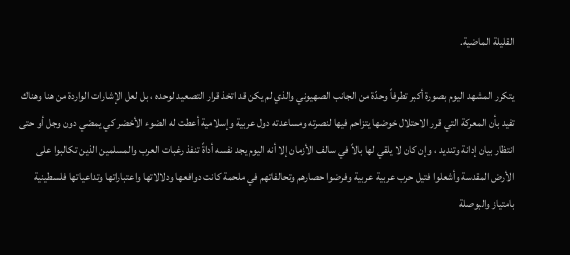القليلة الماضية.

يتكرر المشهد اليوم بصورة أكبر تطرفاً وحدّة من الجانب الصهيوني والذي لم يكن قد اتخذ قرار التصعيد لوحده ، بل لعل الإشارات الواردة من هنا وهناك تفيد بأن المعركة التي قرر الاحتلال خوضها يتزاحم فيها لنصرته ومساعدته دول عربية وإسلامية أعطت له الضوء الأخضر كي يمضي دون وجل أو حتى انتظار بيان إدانة وتنديد ، وإن كان لا يلقي لها بالاً في سالف الأزمان إلا أنه اليوم يجد نفسه أداةً تنفذ رغبات العرب والمسلمين الذين تكالبوا على الأرض المقدسة وأشعلوا فتيل حرب عربية عربية وفرضوا حصارهم وتحالفاتهم في ملحمة كانت دوافعها ودلالاتها واعتباراتها وتداعياتها فلسطينية بامتياز والبوصلة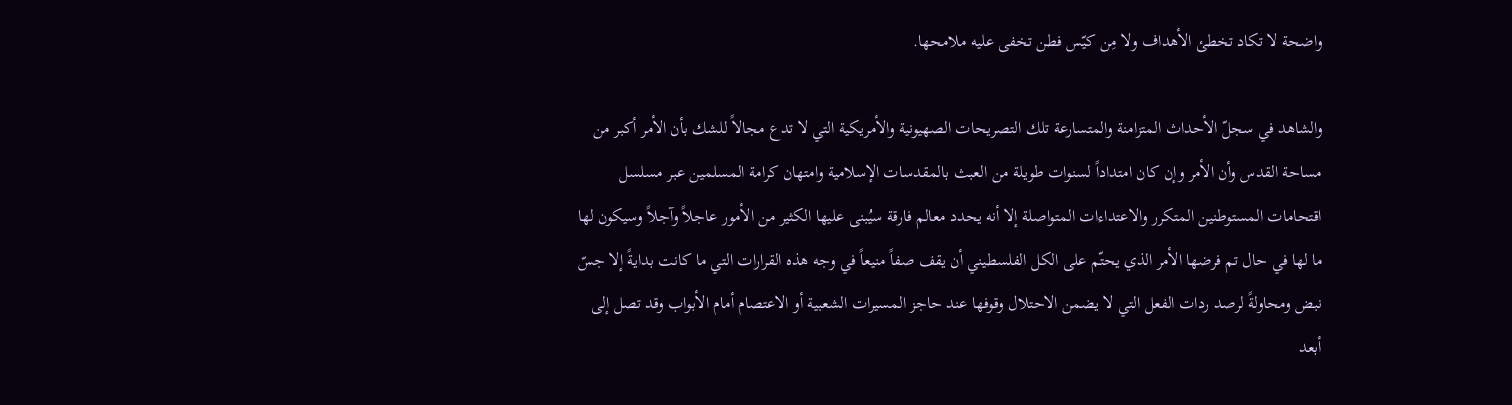واضحة لا تكاد تخطئ الأهداف ولا مِن كيّس فطن تخفى عليه ملامحها.

والشاهد في سجلّ الأحداث المتزامنة والمتسارعة تلك التصريحات الصهيونية والأمريكية التي لا تدع مجالاً للشك بأن الأمر أكبر من مساحة القدس وأن الأمر وإن كان امتداداً لسنوات طويلة من العبث بالمقدسات الإسلامية وامتهان كرامة المسلمين عبر مسلسل اقتحامات المستوطنين المتكرر والاعتداءات المتواصلة إلا أنه يحدد معالم فارقة سيُبنى عليها الكثير من الأمور عاجلاً وآجلاً وسيكون لها ما لها في حال تم فرضها الأمر الذي يحتّم على الكل الفلسطيني أن يقف صفاً منيعاً في وجه هذه القرارات التي ما كانت بدايةً إلا جسّ نبض ومحاولةً لرصد ردات الفعل التي لا يضمن الاحتلال وقوفها عند حاجز المسيرات الشعبية أو الاعتصام أمام الأبواب وقد تصل إلى أبعد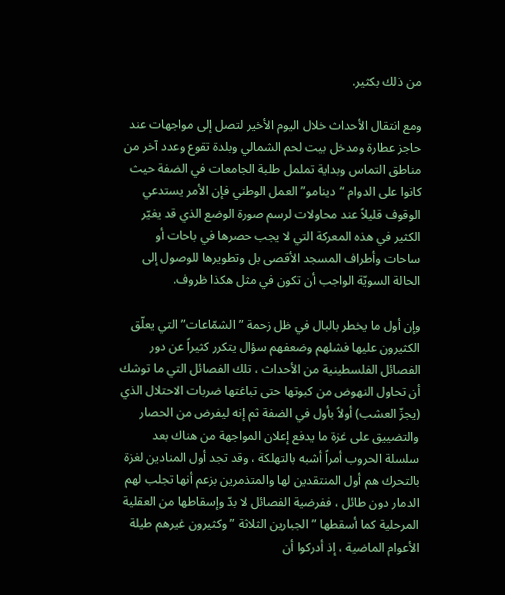من ذلك بكثير.

ومع انتقال الأحداث خلال اليوم الأخير لتصل إلى مواجهات عند حاجز عطارة ومدخل بيت لحم الشمالي وبلدة تقوع وعدد آخر من مناطق التماس وبداية تململ طلبة الجامعات في الضفة حيث كانوا على الدوام “دينامو” العمل الوطني فإن الأمر يستدعي الوقوف قليلاً عند محاولات لرسم صورة الوضع الذي قد يغيّر الكثير في هذه المعركة التي لا يجب حصرها في باحات أو ساحات وأطراف المسجد الأقصى بل وتطويرها للوصول إلى الحالة السويّة الواجب أن تكون في مثل هكذا ظروف.

وإن أول ما يخطر بالبال في ظل زحمة ” الشمّاعات” التي يعلّق الكثيرون عليها فشلهم وضعفهم سؤال يتكرر كثيراً عن دور الفصائل الفلسطينية من الأحداث ، تلك الفصائل التي ما توشك أن تحاول النهوض من كبوتها حتى تباغتها ضربات الاحتلال الذي (يجزّ العشب) أولاً بأول في الضفة ثم إنه ليفرض من الحصار والتضييق على غزة ما يدفع إعلان المواجهة من هناك بعد سلسلة الحروب أمراً أشبه بالتهلكة ، وقد تجد أول المنادين لغزة بالتحرك هم أول المنتقدين لها والمتذمرين بزعم أنها تجلب لهم الدمار دون طائل ، ففرضية الفصائل لا بدّ وإسقاطها من العقلية المرحلية كما أسقطها ” الجبارين الثلاثة ” وكثيرون غيرهم طيلة الأعوام الماضية ، إذ أدركوا أن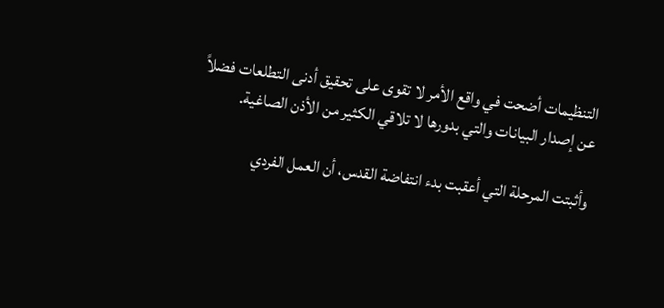التنظيمات أضحت في واقع الأمر لا تقوى على تحقيق أدنى التطلعات فضلاً عن إصدار البيانات والتي بدورها لا تلاقي الكثير من الأذن الصاغية.

وأثبتت المرحلة التي أعقبت بدء انتفاضة القدس، أن العمل الفردي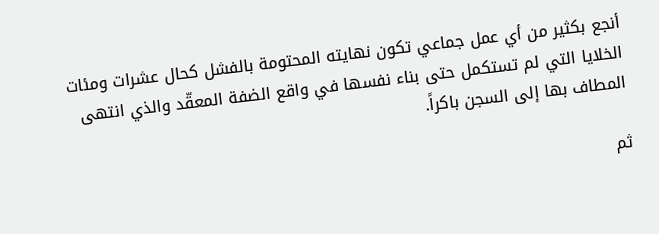أنجع بكثير من أي عمل جماعي تكون نهايته المحتومة بالفشل كحال عشرات ومئات الخلايا التي لم تستكمل حتى بناء نفسها في واقع الضفة المعقّد والذي انتهى المطاف بها إلى السجن باكراً.

ثم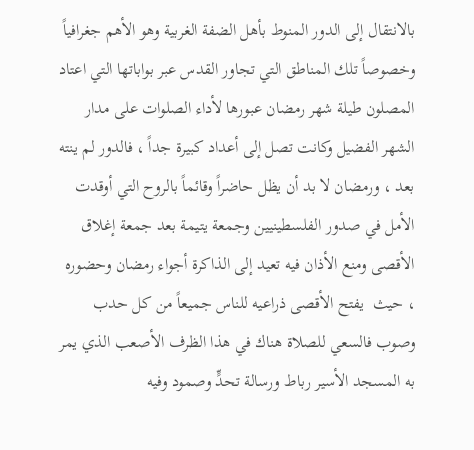بالانتقال إلى الدور المنوط بأهل الضفة الغربية وهو الأهم جغرافياً وخصوصاً تلك المناطق التي تجاور القدس عبر بواباتها التي اعتاد المصلون طيلة شهر رمضان عبورها لأداء الصلوات على مدار الشهر الفضيل وكانت تصل إلى أعداد كبيرة جداً ، فالدور لم ينته بعد ، ورمضان لا بد أن يظل حاضراً وقائماً بالروح التي أوقدت الأمل في صدور الفلسطينيين وجمعة يتيمة بعد جمعة إغلاق الأقصى ومنع الأذان فيه تعيد إلى الذاكرة أجواء رمضان وحضوره ، حيث  يفتح الأقصى ذراعيه للناس جميعاً من كل حدب وصوب فالسعي للصلاة هناك في هذا الظرف الأصعب الذي يمر به المسجد الأسير رباط ورسالة تحدٍّ وصمود وفيه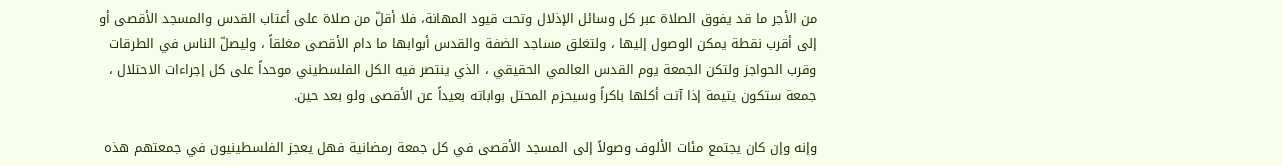من الأجر ما قد يفوق الصلاة عبر كل وسائل الإذلال وتحت قيود المهانة، فلا أقلّ من صلاة على أعتاب القدس والمسجد الأقصى أو إلى أقرب نقطة يمكن الوصول إليها ، ولتغلق مساجد الضفة والقدس أبوابها ما دام الأقصى مغلقاً ، وليصلّ الناس في الطرقات وقرب الحواجز ولتكن الجمعة يوم القدس العالمي الحقيقي ، الذي ينتصر فيه الكل الفلسطيني موحداً على كل إجراءات الاحتلال ، جمعة ستكون يتيمة إذا آتت أكلها باكراً وسيحزم المحتل بواباته بعيداً عن الأقصى ولو بعد حين.

وإنه وإن كان يجتمع مئات الألوف وصولاً إلى المسجد الأقصى في كل جمعة رمضانية فهل يعجز الفلسطينيون في جمعتهم هذه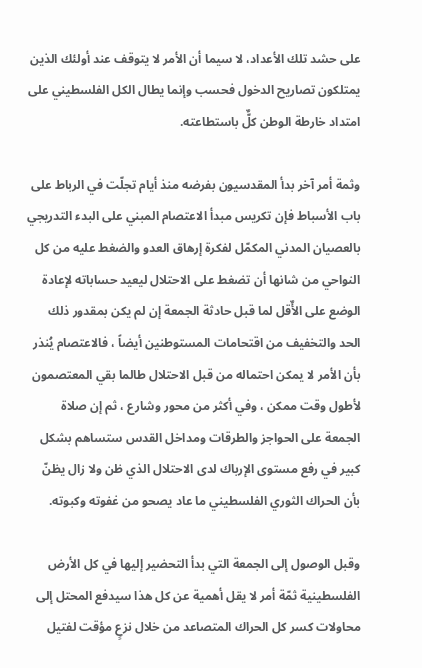على حشد تلك الأعداد، لا سيما أن الأمر لا يتوقف عند أولئك الذين يمتلكون تصاريح الدخول فحسب وإنما يطال الكل الفلسطيني على امتداد خارطة الوطن كلٌّ باستطاعته.

وثمة أمر آخر بدأ المقدسيون بفرضه منذ أيام تجلّت في الرباط على باب الأسباط فإن تكريس مبدأ الاعتصام المبني على البدء التدريجي بالعصيان المدني المكمّل لفكرة إرهاق العدو والضغط عليه من كل النواحي من شانها أن تضغط على الاحتلال ليعيد حساباته لإعادة الوضع على الأٌقل لما قبل حادثة الجمعة إن لم يكن بمقدور ذلك الحد والتخفيف من اقتحامات المستوطنين أيضاً ، فالاعتصام يُنذر بأن الأمر لا يمكن احتماله من قبل الاحتلال طالما بقي المعتصمون لأطول وقت ممكن ، وفي أكثر من محور وشارع ، ثم إن صلاة الجمعة على الحواجز والطرقات ومداخل القدس ستساهم بشكل كبير في رفع مستوى الإرباك لدى الاحتلال الذي ظن ولا زال يظنّ بأن الحراك الثوري الفلسطيني ما عاد يصحو من غفوته وكبوته.

وقبل الوصول إلى الجمعة التي بدأ التحضير إليها في كل الأرض الفلسطينية ثمّة أمر لا يقل أهمية عن كل هذا سيدفع المحتل إلى محاولات كسر كل الحراك المتصاعد من خلال نزعٍ مؤقت لفتيل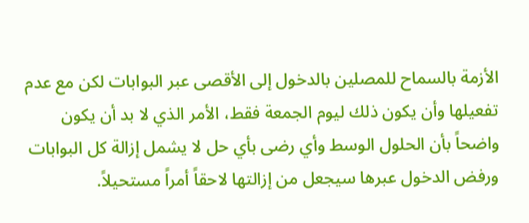الأزمة بالسماح للمصلين بالدخول إلى الأقصى عبر البوابات لكن مع عدم تفعيلها وأن يكون ذلك ليوم الجمعة فقط، الأمر الذي لا بد أن يكون واضحاً بأن الحلول الوسط وأي رضى بأي حل لا يشمل إزالة كل البوابات ورفض الدخول عبرها سيجعل من إزالتها لاحقاً أمراً مستحيلاً.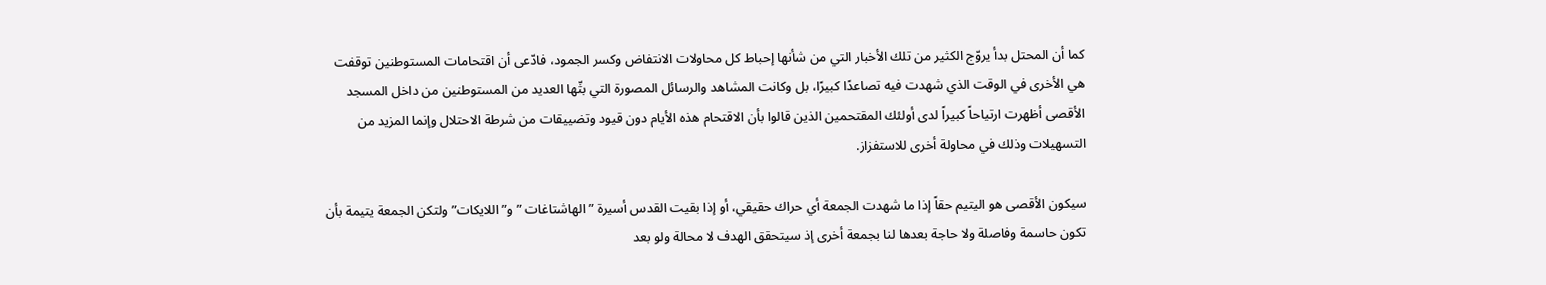كما أن المحتل بدأ يروّج الكثير من تلك الأخبار التي من شأنها إحباط كل محاولات الانتفاض وكسر الجمود، فادّعى أن اقتحامات المستوطنين توقفت هي الأخرى في الوقت الذي شهدت فيه تصاعدًا كبيرًا، بل وكانت المشاهد والرسائل المصورة التي بثّها العديد من المستوطنين من داخل المسجد الأقصى أظهرت ارتياحاً كبيراً لدى أولئك المقتحمين الذين قالوا بأن الاقتحام هذه الأيام دون قيود وتضييقات من شرطة الاحتلال وإنما المزيد من التسهيلات وذلك في محاولة أخرى للاستفزاز.

سيكون الأقصى هو اليتيم حقاً إذا ما شهدت الجمعة أي حراك حقيقي، أو إذا بقيت القدس أسيرة ” الهاشتاغات ” و”اللايكات” ولتكن الجمعة يتيمة بأن تكون حاسمة وفاصلة ولا حاجة بعدها لنا بجمعة أخرى إذ سيتحقق الهدف لا محالة ولو بعد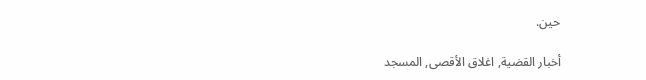حين.

أخبار القضية, اغلاق الأقصى, المسجد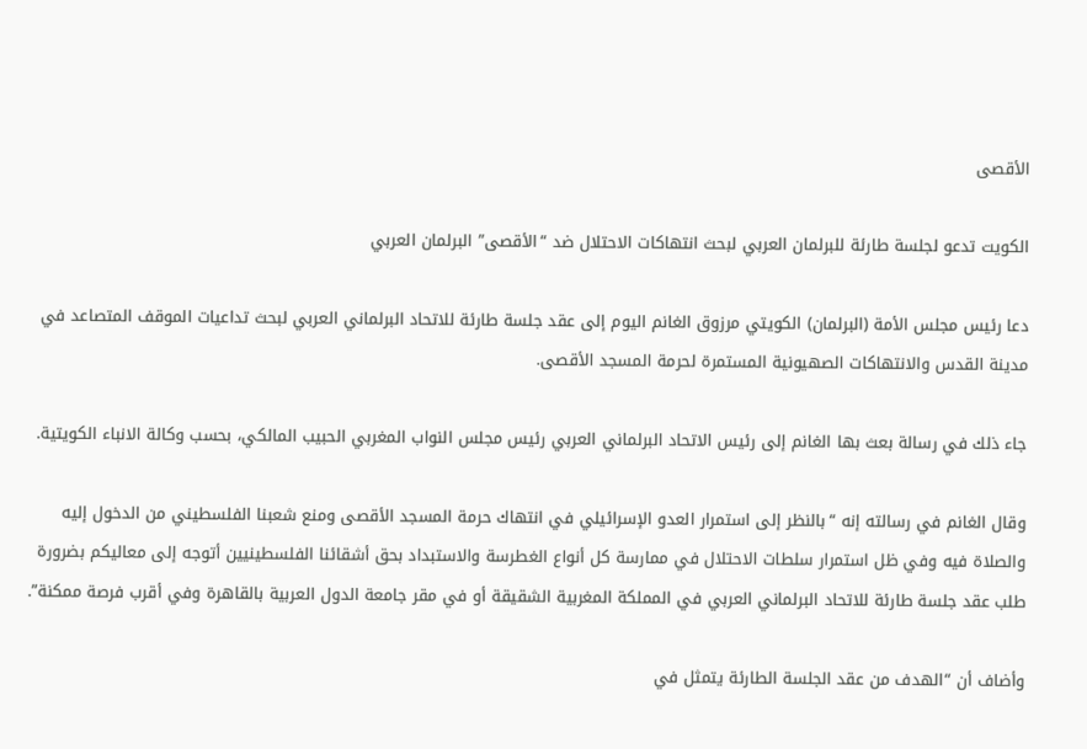الأقصى

الكويت تدعو لجلسة طارئة للبرلمان العربي لبحث انتهاكات الاحتلال ضد “الأقصى” البرلمان العربي

دعا رئيس مجلس الأمة (البرلمان) الكويتي مرزوق الغانم اليوم إلى عقد جلسة طارئة للاتحاد البرلماني العربي لبحث تداعيات الموقف المتصاعد في مدينة القدس والانتهاكات الصهيونية المستمرة لحرمة المسجد الأقصى.

جاء ذلك في رسالة بعث بها الغانم إلى رئيس الاتحاد البرلماني العربي رئيس مجلس النواب المغربي الحبيب المالكي، بحسب وكالة الانباء الكويتية.

وقال الغانم في رسالته إنه “بالنظر إلى استمرار العدو الإسرائيلي في انتهاك حرمة المسجد الأقصى ومنع شعبنا الفلسطيني من الدخول إليه والصلاة فيه وفي ظل استمرار سلطات الاحتلال في ممارسة كل أنواع الغطرسة والاستبداد بحق أشقائنا الفلسطينيين أتوجه إلى معاليكم بضرورة طلب عقد جلسة طارئة للاتحاد البرلماني العربي في المملكة المغربية الشقيقة أو في مقر جامعة الدول العربية بالقاهرة وفي أقرب فرصة ممكنة”.

وأضاف أن “الهدف من عقد الجلسة الطارئة يتمثل في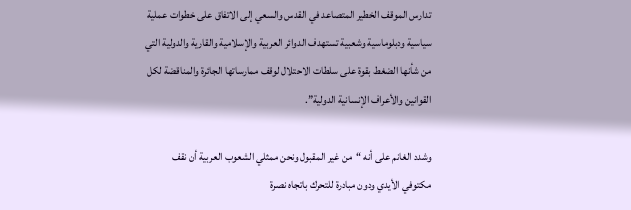تدارس الموقف الخطير المتصاعد في القدس والسعي إلى الاتفاق على خطوات عملية سياسية ودبلوماسية وشعبية تستهدف الدوائر العربية والإسلامية والقارية والدولية التي من شأنها الضغط بقوة على سلطات الاحتلال لوقف ممارساتها الجائرة والمناقضة لكل القوانين والأعراف الإنسانية الدولية”.

وشدد الغانم على أنه “من غير المقبول ونحن ممثلي الشعوب العربية أن نقف مكتوفي الأيدي ودون مبادرة للتحرك باتجاه نصرة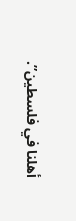أهلنا في فلسطين”.